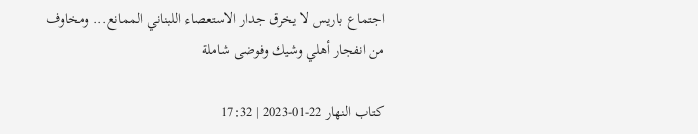اجتماع باريس لا يخرق جدار الاستعصاء اللبناني الممانع... ومخاوف من انفجار أهلي وشيك وفوضى شاملة

كتاب النهار 22-01-2023 | 17:32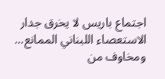اجتماع باريس لا يخرق جدار الاستعصاء اللبناني الممانع... ومخاوف من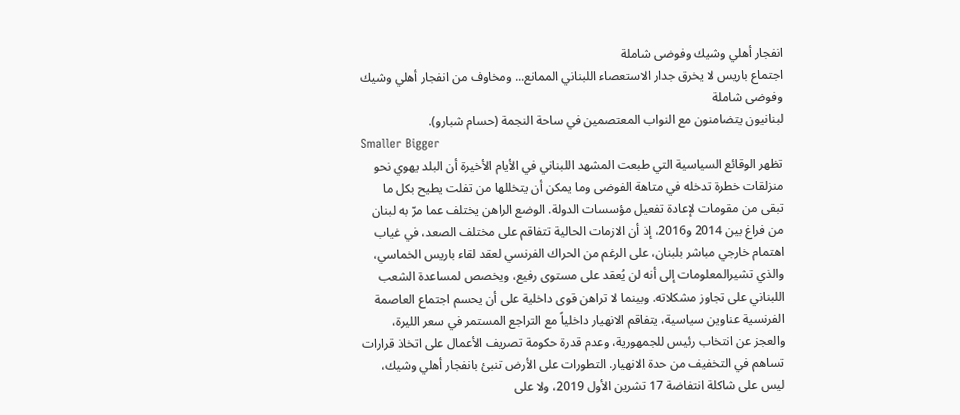انفجار أهلي وشيك وفوضى شاملة
اجتماع باريس لا يخرق جدار الاستعصاء اللبناني الممانع... ومخاوف من انفجار أهلي وشيك وفوضى شاملة
لبنانيون يتضامنون مع النواب المعتصمين في ساحة النجمة (حسام شبارو).
Smaller Bigger
تظهر الوقائع السياسية التي طبعت المشهد اللبناني في الأيام الأخيرة أن البلد يهوي نحو منزلقات خطرة تدخله في متاهة الفوضى وما يمكن أن يتخللها من تفلت يطيح بكل ما تبقى من مقومات لإعادة تفعيل مؤسسات الدولة. الوضع الراهن يختلف عما مرّ به لبنان من فراغ بين 2014 و2016، إذ أن الازمات الحالية تتفاقم على مختلف الصعد، في غياب اهتمام خارجي مباشر بلبنان، على الرغم من الحراك الفرنسي لعقد لقاء باريس الخماسي، والذي تشيرالمعلومات إلى أنه لن يُعقد على مستوى رفيع، ويخصص لمساعدة الشعب اللبناني على تجاوز مشكلاته. وبينما لا تراهن قوى داخلية على أن يحسم اجتماع العاصمة الفرنسية عناوين سياسية، يتفاقم الانهيار داخلياً مع التراجع المستمر في سعر الليرة، والعجز عن انتخاب رئيس للجمهورية، وعدم قدرة حكومة تصريف الأعمال على اتخاذ قرارات تساهم في التخفيف من حدة الانهيار. التطورات على الأرض تنبئ بانفجار أهلي وشيك، ليس على شاكلة انتفاضة 17 تشرين الأول 2019، ولا على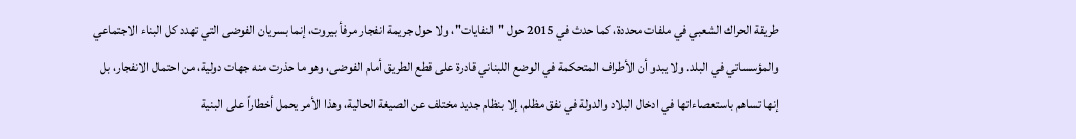طريقة الحراك الشعبي في ملفات محددة، كما حدث في 2015 حول "النفايات"، ولا حول جريمة انفجار مرفأ بيروت، إنما بسريان الفوضى التي تهدد كل البناء الاجتماعي والمؤسساتي في البلد. ولا يبدو أن الأطراف المتحكمة في الوضع اللبناني قادرة على قطع الطريق أمام الفوضى، وهو ما حذرت منه جهات دولية، من احتمال الانفجار، بل إنها تساهم باستعصاءاتها في ادخال البلاد والدولة في نفق مظلم، إلا بنظام جديد مختلف عن الصيغة الحالية، وهذا الأمر يحمل أخطاراً على البنية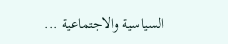السياسية والاجتماعية ...